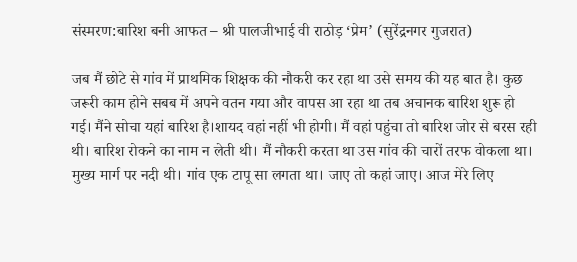संस्मरण:बारिश बनी आफत – श्री पालजीभाई वी राठोड़ ‘प्रेम’ (सुरेंद्रनगर गुजरात)

जब मैं छोटे से गांव में प्राथमिक शिक्षक की नौकरी कर रहा था उसे समय की यह बात है। कुछ जरूरी काम होने सबब में अपने वतन गया और वापस आ रहा था तब अचानक बारिश शुरू हो गई। मैंने सोचा यहां बारिश है।शायद वहां नहीं भी होगी। मैं वहां पहुंचा तो बारिश जोर से बरस रही थी। बारिश रोकने का नाम न लेती थी। मैं नौकरी करता था उस गांव की चारों तरफ वोकला था। मुख्य मार्ग पर नदी थी। गांव एक टापू सा लगता था। जाए तो कहां जाए। आज मेरे लिए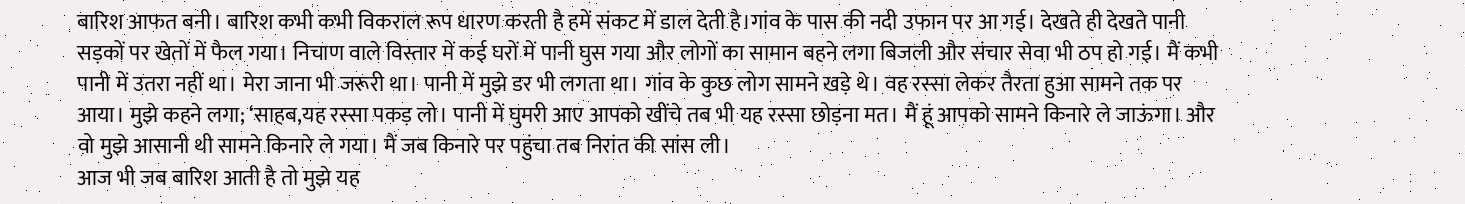बारिश आफत बनी। बारिश कभी कभी विकराल रूप धारण करती है हमें संकट में डाल देती है।गांव के पास की नदी उफान पर आ गई। देखते ही देखते पानी सड़कों पर खेतों में फैल गया। निचाण वाले विस्तार में कई घरों में पानी घुस गया और लोगों का सामान बहने लगा बिजली और संचार सेवा भी ठप हो गई। मैं कभी पानी में उतरा नहीं था। मेरा जाना भी जरूरी था। पानी में मुझे डर भी लगता था। गांव के कुछ लोग सामने खड़े थे। वह रस्सा लेकर तैरता हुआ सामने तक पर आया। मुझे कहने लगा; ‘साहब,यह रस्सा पकड़ लो। पानी में घुमरी आए आपको खींचे तब भी यह रस्सा छोड़ना मत। मैं हूं आपको सामने किनारे ले जाऊंगा। और वो मुझे आसानी थी सामने किनारे ले गया। मैं जब किनारे पर पहुंचा तब निरांत की सांस ली।
आज भी जब बारिश आती है तो मुझे यह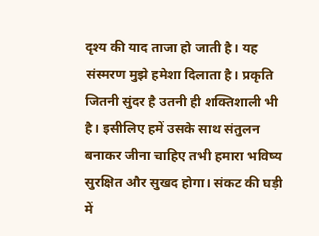दृश्य की याद ताजा हो जाती है। यह संस्मरण मुझे हमेशा दिलाता है। प्रकृति जितनी सुंदर है उतनी ही शक्तिशाली भी है। इसीलिए हमें उसके साथ संतुलन बनाकर जीना चाहिए तभी हमारा भविष्य सुरक्षित और सुखद होगा। संकट की घड़ी में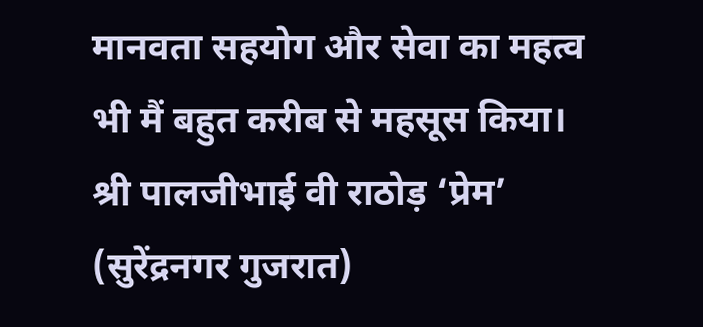मानवता सहयोग और सेवा का महत्व भी मैं बहुत करीब से महसूस किया।
श्री पालजीभाई वी राठोड़ ‘प्रेम’
(सुरेंद्रनगर गुजरात)